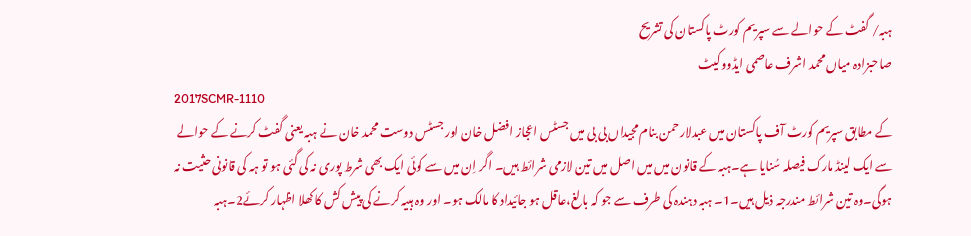ہبہ/ گفٹ کے حوالے سے سپریم کورٹ پاکستان کی تشریح
صاحبزادہ میاں محمد اشرف عاصمی ایڈووکیٹ
2017SCMR-1110
کے مطابق سپریم کورٹ آف پاکستان میں عبدلارحمن بنام مجیداں بی بی میں جسٹس اعجاز افضل خان اور جسٹس دوست محمد خان نے ہبہ یعنی گفٹ کرنے کے حوالے سے ایک لینڈ مارک فیصلہ سُنایا ہے۔ہبہ کے قانون میں میں اصل میں تین لازمی شرائط ہیں۔ اگر اِن میں سے کوئی ایک بھی شرط پوری نہ کی گئی ہو تو ہہ کی قانونی حثیت نہ ہوگی۔وہ تین شرائط مندرجہ ذیل ہیں۔1۔ ہبہ دہندہ کی طرف سے جو کہ بالغ،عاقل ہو جائیداد کا مالک ہو۔ اور وہ ہبیہ کرنے کی پیش کش کا کھلا اظہار کرئے2۔ہبہ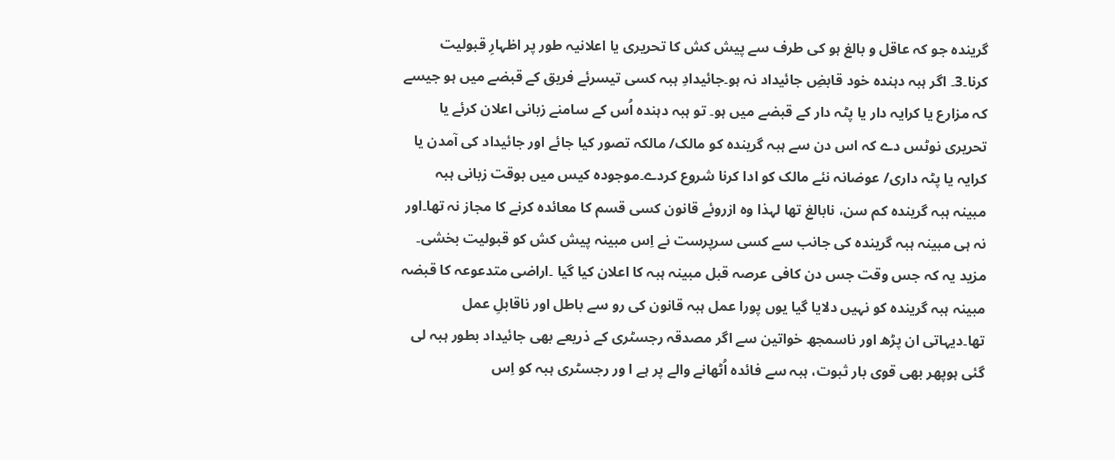گریندہ جو کہ عاقل و بالغ ہو کی طرف سے پیش کش کا تحریری یا اعلانیہ طور پر اظہارِ قبولیت کرنا۔3۔ اگر ہبہ دہندہ خود قابضِ جائیداد نہ ہو۔جائیدادِ ہبہ کسی تیسرئے فریق کے قبضے میں ہو جیسے کہ مزارع یا کرایہ دار یا پٹہ دار کے قبضے میں ہو۔ تو ہبہ دہندہ اُس کے سامنے زبانی اعلان کرئے یا تحریری نوٹس دے کہ اس دن سے ہبہ گریندہ کو مالک/ مالکہ تصور کیا جائے اور جائیداد کی آمدن یا کرایہ یا پٹہ داری/ عوضانہ نئے مالک کو ادا کرنا شروع کردے۔موجودہ کیس میں بوقت زبانی ہبہ مبینہ ہبہ گریندہ کم سن، نابالغ تھا لہذا وہ ازروئے قانون کسی قسم کا معائدہ کرنے کا مجاز نہ تھا۔اور نہ ہی مبینہ ہبہ گریندہ کی جانب سے کسی سرپرست نے اِس مبینہ پیش کش کو قبولیت بخشی۔ مزید یہ کہ جس وقت جس دن کافی عرصہ قبل مبینہ ہبہ کا اعلان کیا گیا ۔اراضی متدعوعہ کا قبضہ مبینہ ہبہ گریندہ کو نہیں دلایا گیا یوں پورا عمل ہبہ قانون کی رو سے باطل اور ناقابلِ عمل تھا۔دیہاتی ان پڑھ اور ناسمجھ خواتین سے اگر مصدقہ رجسٹری کے ذریعے بھی جائیداد بطور ہبہ لی گئی ہوپھر بھی قوی بار ثبوت، ہبہ سے فائدہ اُٹھانے والے پر ہے ا ور رجسٹری ہبہ کو اِس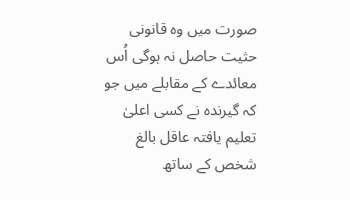صورت میں وہ قانونی حثیت حاصل نہ ہوگی اُس معائدے کے مقابلے میں جو کہ گیرندہ نے کسی اعلیٰ تعلیم یافتہ عاقل بالغ شخص کے ساتھ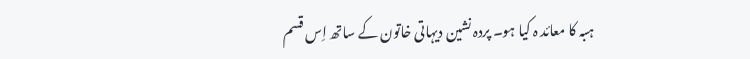ہبہ کا معائد ہ کیا ہو۔ پردہ نشین دیہاتی خاتون کے ساتھ اِس قسم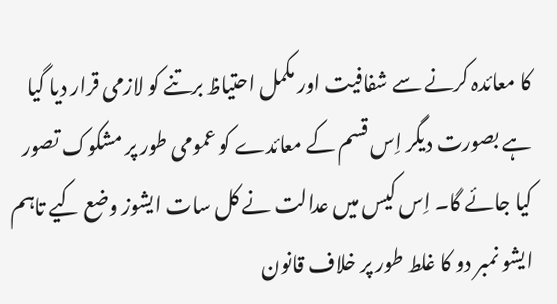کا معائدہ کرنے سے شفافیت اور مکمل احتیاظ برتنے کو لازمی قرار دیا گیا ہے بصورت دیگر اِس قسم کے معائدے کو عمومی طور پر مشکوک تصور کیا جائے گا۔ اِس کیس میں عدالت نے کل سات ایشوز وضع کیے تاہم ایشو نمبر دو کا غلط طور پر خلاف قانون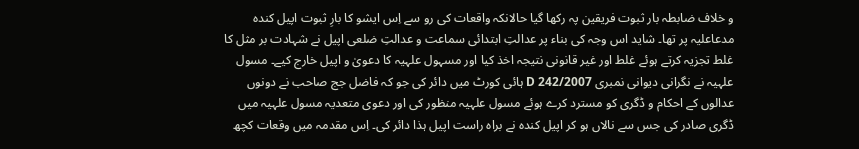و خلاف ضابطہ بار ثبوت فریقین پہ رکھا گیا حالانکہ واقعات کی رو سے اِس ایشو کا بارِ ثبوت اپیل کندہ مدعاعلیہ پر تھا۔ شاید اس وجہ کی بناء پر عدالتِ ابتدائی سماعت و عدالتِ ضلعی اپیل نے شہادت بر مثل کا غلط تجزیہ کرتے ہوئے غلط اور غیر قانونی نتیجہ اخذ کیا اور مسہول علہیہ کا دعویٰ و اپیل خارج کیے۔ مسول علہیہ نے نگرانی دیوانی نمبری 2007/D 242 ہائی کورٹ میں دائر کی جو کہ فاضل جج صاحب نے دونوں عدالوں کے احکام و ڈگری کو مسترد کرے ہوئے مسول علہیہ منظور کی اور دعوی متعدیہ مسول علہیہ میں ڈگری صادر کی جس سے نالاں ہو کر اپیل کندہ نے براہ راست اپیل ہذا دائر کی۔ اِس مقدمہ میں وقعات کچھ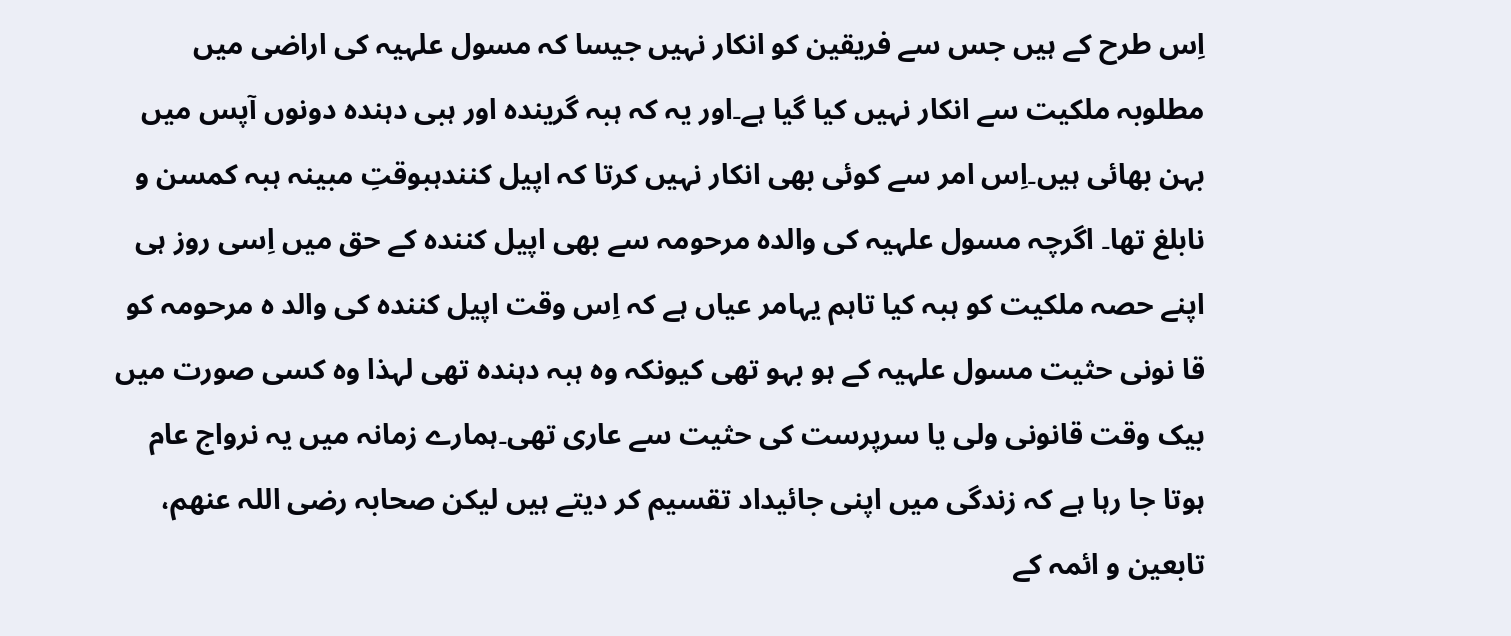اِس طرح کے ہیں جس سے فریقین کو انکار نہیں جیسا کہ مسول علہیہ کی اراضی میں مطلوبہ ملکیت سے انکار نہیں کیا گیا ہے۔اور یہ کہ ہبہ گریندہ اور ہبی دہندہ دونوں آپس میں بہن بھائی ہیں۔اِس امر سے کوئی بھی انکار نہیں کرتا کہ اپیل کنندہبوقتِ مبینہ ہبہ کمسن و نابلغ تھا۔ اگرچہ مسول علہیہ کی والدہ مرحومہ سے بھی اپیل کنندہ کے حق میں اِسی روز ہی اپنے حصہ ملکیت کو ہبہ کیا تاہم یہامر عیاں ہے کہ اِس وقت اپیل کنندہ کی والد ہ مرحومہ کو قا نونی حثیت مسول علہیہ کے ہو بہو تھی کیونکہ وہ ہبہ دہندہ تھی لہذا وہ کسی صورت میں بیک وقت قانونی ولی یا سرپرست کی حثیت سے عاری تھی۔ہمارے زمانہ میں یہ نرواج عام ہوتا جا رہا ہے کہ زندگی میں اپنی جائیداد تقسیم کر دیتے ہیں لیکن صحابہ رضی اللہ عنھم، تابعین و ائمہ کے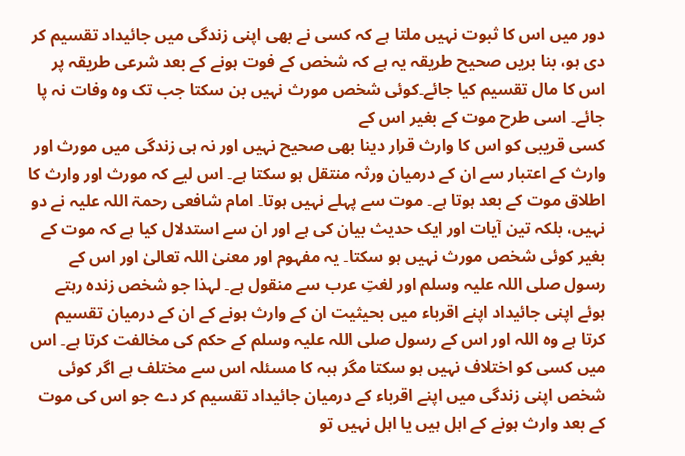دور میں اس کا ثبوت نہیں ملتا ہے کہ کسی نے بھی اپنی زندگی میں جائیداد تقسیم کر دی ہو، بنا بریں صحیح طریقہ یہ ہے کہ شخص کے فوت ہونے کے بعد شرعی طریقہ پر اس کا مال تقسیم کیا جائے۔کوئی شخص مورث نہیں بن سکتا جب تک وہ وفات نہ پا جائے۔ اسی طرح موت کے بغیر اس کے
کسی قریبی کو اس کا وارث قرار دینا بھی صحیح نہیں اور نہ ہی زندگی میں مورث اور وارث کے اعتبار سے ان کے درمیان ورثہ منتقل ہو سکتا ہے۔ اس لیے کہ مورث اور وارث کا اطلاق موت کے بعد ہوتا ہے۔ موت سے پہلے نہیں ہوتا۔ امام شافعی رحمۃ اللہ علیہ نے دو نہیں، بلکہ تین آیات اور ایک حدیث بیان کی ہے اور ان سے استدلال کیا ہے کہ موت کے بغیر کوئی شخص مورث نہیں ہو سکتا۔ یہ مفہوم اور معنیٰ اللہ تعالیٰ اور اس کے رسول صلی اللہ علیہ وسلم اور لغتِ عرب سے منقول ہے۔ لہذا جو شخص زندہ رہتے ہوئے اپنی جائیداد اپنے اقرباء میں بحیثیت ان کے وارث ہونے کے ان کے درمیان تقسیم کرتا ہے وہ اللہ اور اس کے رسول صلی اللہ علیہ وسلم کے حکم کی مخالفت کرتا ہے۔ اس میں کسی کو اختلاف نہیں ہو سکتا مگر ہبہ کا مسئلہ اس سے مختلف ہے اگر کوئی شخص اپنی زندگی میں اپنے اقرباء کے درمیان جائیداد تقسیم کر دے جو اس کی موت کے بعد وارث ہونے کے اہل ہیں یا اہل نہیں تو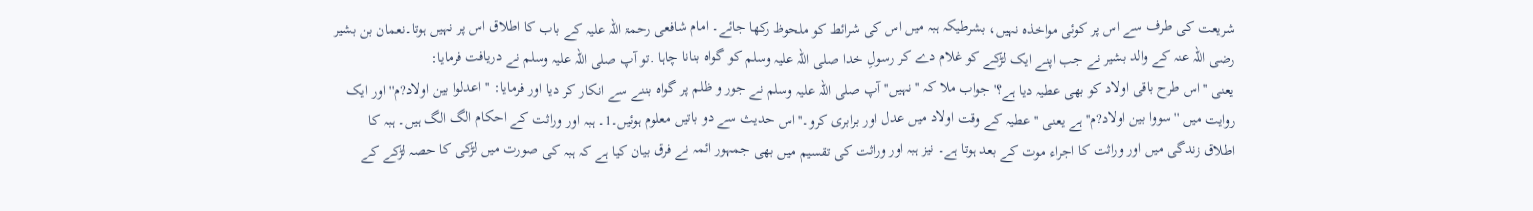شریعت کی طرف سے اس پر کوئی مواخذہ نہیں، بشرطیکہ ہبہ میں اس کی شرائط کو ملحوظ رکھا جائے۔ امام شافعی رحمۃ اللہ علیہ کے باب کا اطلاق اس پر نہیں ہوتا۔نعمان بن بشیر رضی اللہ عنہ کے والد بشیر نے جب اپنے ایک لڑکے کو غلام دے کر رسولِ خدا صلی اللہ علیہ وسلم کو گواہ بنانا چاہا .تو آپ صلی اللہ علیہ وسلم نے دریافت فرمایا:
یعنی ''اس طرح باقی اولاد کو بھی عطیہ دیا ہے؟'جواب ملا کہ ''نہیں'' آپ صلی اللہ علیہ وسلم نے جور و ظلم پر گواہ بننے سے انکار کر دیا اور فرمایا: ''اعدلوا بين اولاد?م'' اور ایک روایت میں ''سووا بين اولاد?م'' ہے یعنی ''عطیہ کے وقت اولاد میں عدل اور برابری کرو۔''اس حدیث سے دو باتیں معلوم ہوئیں۔1۔ ہبہ اور وراثت کے احکام الگ الگ ہیں۔ ہبہ کا اطلاق زندگی میں اور وراثت کا اجراء موت کے بعد ہوتا ہے۔ نیز ہبہ اور وراثت کی تقسیم میں بھی جمہور ائمہ نے فرق بیان کیا ہے کہ ہبہ کی صورت میں لڑکی کا حصہ لڑکے کے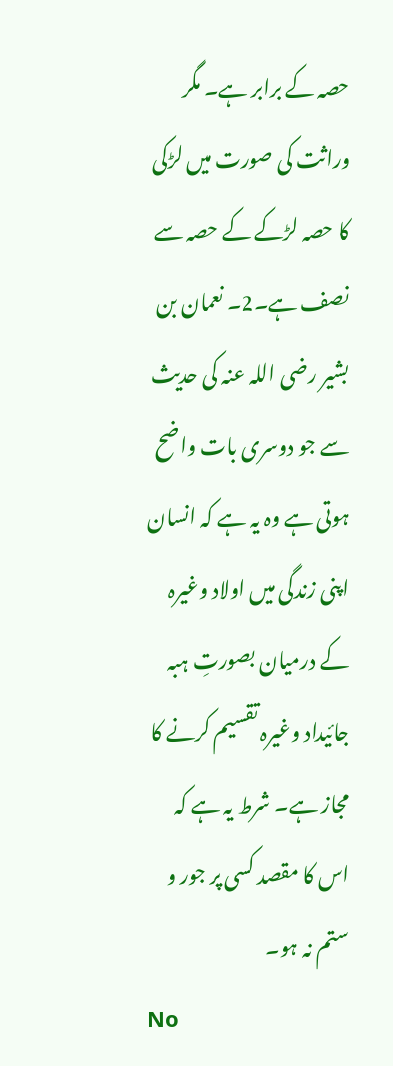حصہ کے برابر ہے۔ مگر وراثت کی صورت میں لڑکی کا حصہ لڑکے کے حصہ سے نصف ہے۔2۔ نعمان بن بشیر رضی اللہ عنہ کی حدیث سے جو دوسری بات واضح ہوتی ہے وہ یہ ہے کہ انسان اپنی زندگی میں اولاد وغیرہ کے درمیان بصورتِ ہبہ جائیداد وغیرہ تقسیم کرنے کا مجاز ہے۔ شرط یہ ہے کہ اس کا مقصد کسی پر جور و ستم نہ ہو۔
No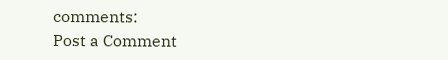comments:
Post a Comment